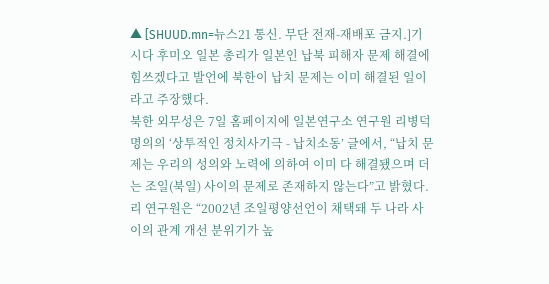▲ [SHUUD.mn=뉴스21 통신. 무단 전재-재배포 금지.]기시다 후미오 일본 총리가 일본인 납북 피해자 문제 해결에 힘쓰겠다고 발언에 북한이 납치 문제는 이미 해결된 일이라고 주장했다.
북한 외무성은 7일 홈페이지에 일본연구소 연구원 리병덕 명의의 ‘상투적인 정치사기극 - 납치소동’ 글에서, “납치 문제는 우리의 성의와 노력에 의하여 이미 다 해결됐으며 더는 조일(북일) 사이의 문제로 존재하지 않는다”고 밝혔다.
리 연구원은 “2002년 조일평양선언이 채택돼 두 나라 사이의 관계 개선 분위기가 높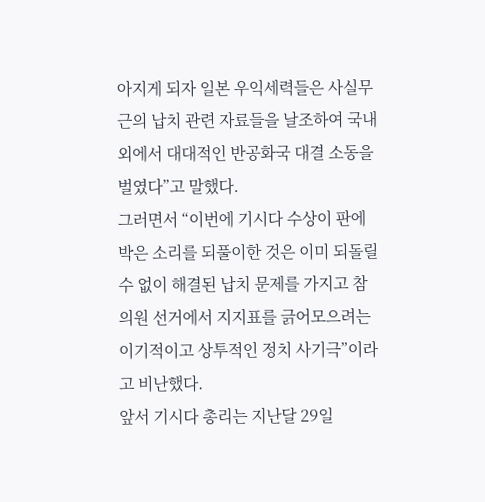아지게 되자 일본 우익세력들은 사실무근의 납치 관련 자료들을 날조하여 국내외에서 대대적인 반공화국 대결 소동을 벌였다”고 말했다.
그러면서 “이번에 기시다 수상이 판에 박은 소리를 되풀이한 것은 이미 되돌릴 수 없이 해결된 납치 문제를 가지고 참의원 선거에서 지지표를 긁어모으려는 이기적이고 상투적인 정치 사기극”이라고 비난했다.
앞서 기시다 총리는 지난달 29일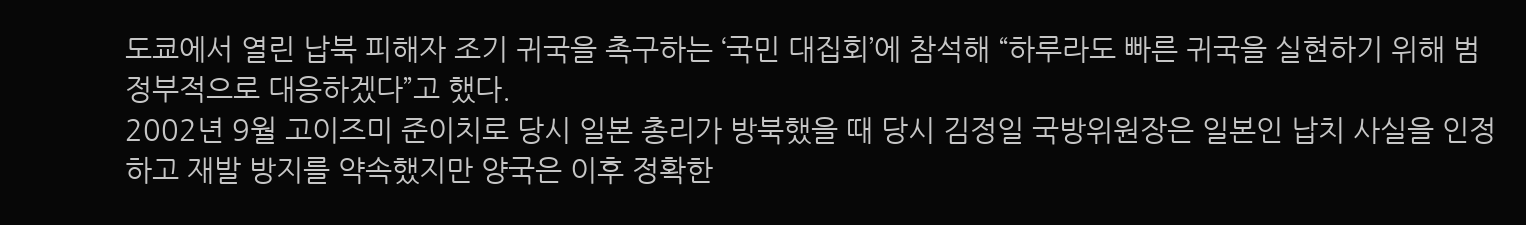도쿄에서 열린 납북 피해자 조기 귀국을 촉구하는 ‘국민 대집회’에 참석해 “하루라도 빠른 귀국을 실현하기 위해 범정부적으로 대응하겠다”고 했다.
2002년 9월 고이즈미 준이치로 당시 일본 총리가 방북했을 때 당시 김정일 국방위원장은 일본인 납치 사실을 인정하고 재발 방지를 약속했지만 양국은 이후 정확한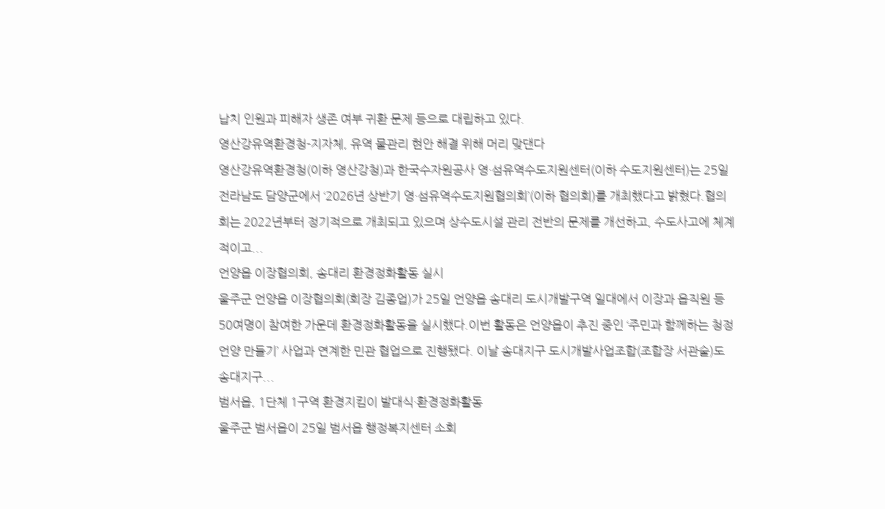납치 인원과 피해자 생존 여부 귀환 문제 등으로 대립하고 있다.
영산강유역환경청-지자체, 유역 물관리 현안 해결 위해 머리 맞댄다
영산강유역환경청(이하 영산강청)과 한국수자원공사 영·섬유역수도지원센터(이하 수도지원센터)는 25일 전라남도 담양군에서 ‘2026년 상반기 영·섬유역수도지원협의회’(이하 협의회)를 개최했다고 밝혔다.협의회는 2022년부터 정기적으로 개최되고 있으며 상수도시설 관리 전반의 문제를 개선하고, 수도사고에 체계적이고...
언양읍 이장협의회, 송대리 환경정화활동 실시
울주군 언양읍 이장협의회(회장 김종업)가 25일 언양읍 송대리 도시개발구역 일대에서 이장과 읍직원 등 50여명이 참여한 가운데 환경정화활동을 실시했다.이번 활동은 언양읍이 추진 중인 ‘주민과 함께하는 청정 언양 만들기’ 사업과 연계한 민관 협업으로 진행됐다. 이날 송대지구 도시개발사업조합(조합장 서관술)도 송대지구...
범서읍, 1단체 1구역 환경지킴이 발대식·환경정화활동
울주군 범서읍이 25일 범서읍 행정복지센터 소회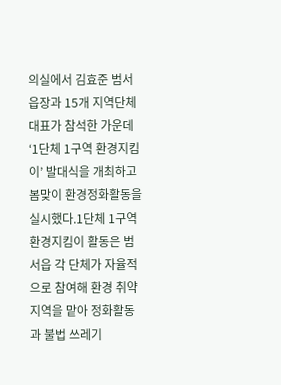의실에서 김효준 범서읍장과 15개 지역단체 대표가 참석한 가운데 ‘1단체 1구역 환경지킴이’ 발대식을 개최하고 봄맞이 환경정화활동을 실시했다.1단체 1구역 환경지킴이 활동은 범서읍 각 단체가 자율적으로 참여해 환경 취약지역을 맡아 정화활동과 불법 쓰레기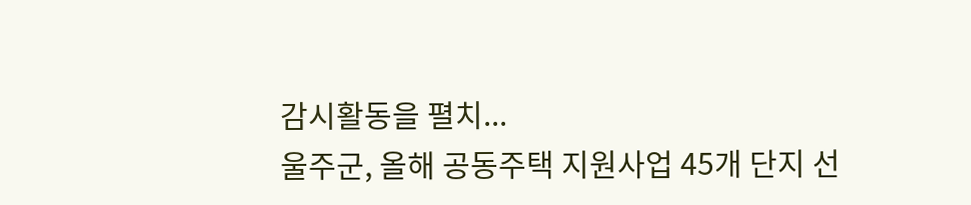감시활동을 펼치...
울주군, 올해 공동주택 지원사업 45개 단지 선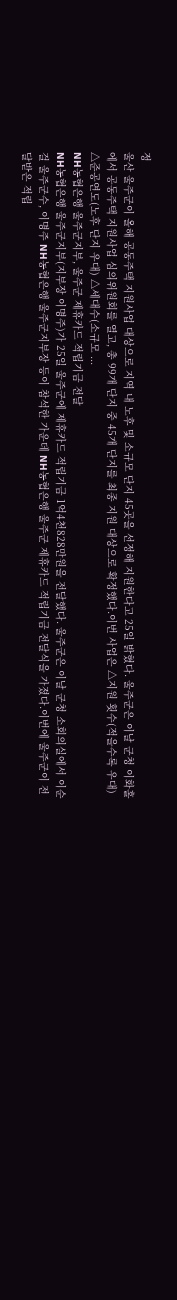정
울산 울주군이 올해 공동주택 지원사업 대상으로 지역 내 노후 및 소규모 단지 45곳을 선정해 지원한다고 25일 밝혔다. 울주군은 이날 군청 이화홀에서 공동주택 지원사업 심의위원회를 열고, 총 99개 단지 중 45개 단지를 최종 지원 대상으로 확정했다.이번 사업은 △지원 횟수(적을수록 우대) △준공연도(노후 단지 우대) △세대수(소규모 ...
NH농협은행 울주군지부, 울주군 제휴카드 적립기금 전달
NH농협은행 울주군지부(지부장 이명주)가 25일 울주군에 제휴카드 적립기금 1억4천828만원을 전달했다. 울주군은 이날 군청 소회의실에서 이순걸 울주군수, 이명주 NH농협은행 울주군지부장 등이 참석한 가운데 NH농협은행 울주군 제휴카드 적립기금 전달식을 가졌다.이번에 울주군이 전달받은 적립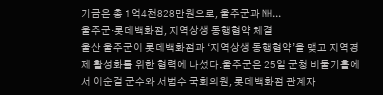기금은 총 1억4천828만원으로, 울주군과 NH...
울주군·롯데백화점, 지역상생 동행협약 체결
울산 울주군이 롯데백화점과 ‘지역상생 동행협약’을 맺고 지역경제 활성화를 위한 협력에 나섰다.울주군은 25일 군청 비둘기홀에서 이순걸 군수와 서범수 국회의원, 롯데백화점 관계자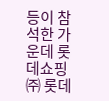등이 참석한 가운데 롯데쇼핑㈜ 롯데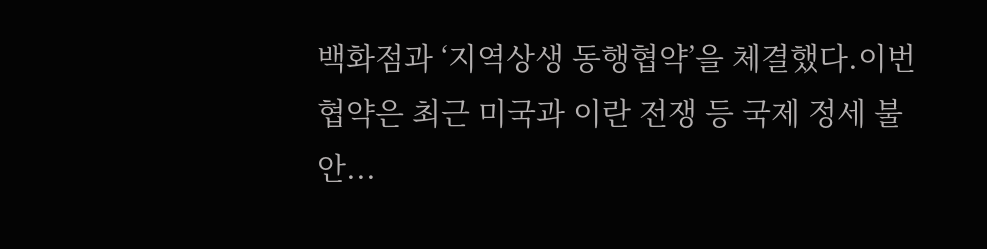백화점과 ‘지역상생 동행협약’을 체결했다.이번 협약은 최근 미국과 이란 전쟁 등 국제 정세 불안...